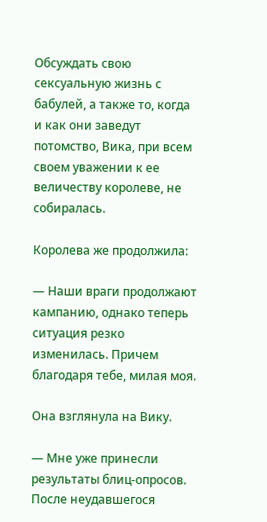Обсуждать свою сексуальную жизнь с бабулей, а также то, когда и как они заведут потомство, Вика, при всем своем уважении к ее величеству королеве, не собиралась.

Королева же продолжила:

— Наши враги продолжают кампанию, однако теперь ситуация резко изменилась. Причем благодаря тебе, милая моя.

Она взглянула на Вику.

— Мне уже принесли результаты блиц-опросов. После неудавшегося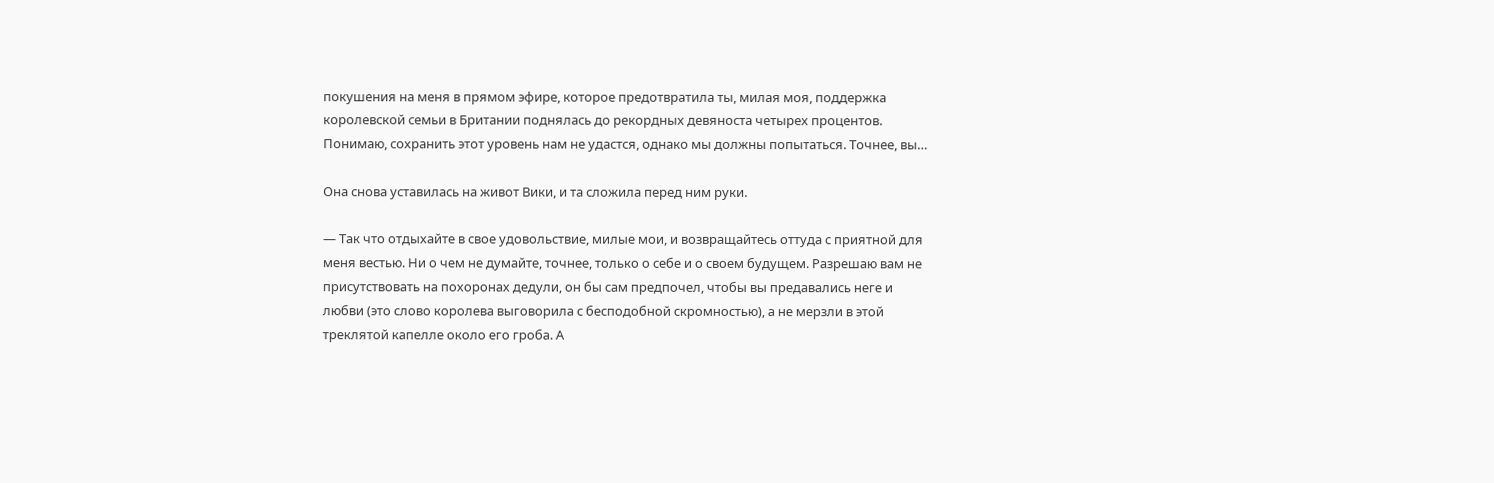покушения на меня в прямом эфире, которое предотвратила ты, милая моя, поддержка королевской семьи в Британии поднялась до рекордных девяноста четырех процентов. Понимаю, сохранить этот уровень нам не удастся, однако мы должны попытаться. Точнее, вы…

Она снова уставилась на живот Вики, и та сложила перед ним руки.

— Так что отдыхайте в свое удовольствие, милые мои, и возвращайтесь оттуда с приятной для меня вестью. Ни о чем не думайте, точнее, только о себе и о своем будущем. Разрешаю вам не присутствовать на похоронах дедули, он бы сам предпочел, чтобы вы предавались неге и любви (это слово королева выговорила с бесподобной скромностью), а не мерзли в этой треклятой капелле около его гроба. А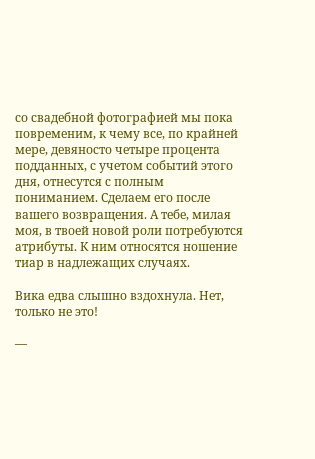со свадебной фотографией мы пока повременим, к чему все, по крайней мере, девяносто четыре процента подданных, с учетом событий этого дня, отнесутся с полным пониманием. Сделаем его после вашего возвращения. А тебе, милая моя, в твоей новой роли потребуются атрибуты. К ним относятся ношение тиар в надлежащих случаях.

Вика едва слышно вздохнула. Нет, только не это!

—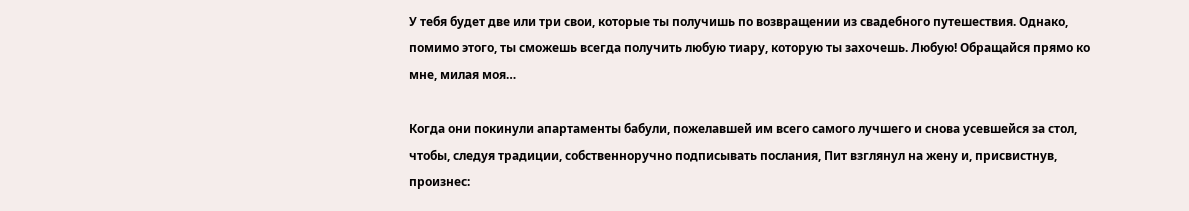У тебя будет две или три свои, которые ты получишь по возвращении из свадебного путешествия. Однако, помимо этого, ты сможешь всегда получить любую тиару, которую ты захочешь. Любую! Обращайся прямо ко мне, милая моя…

Когда они покинули апартаменты бабули, пожелавшей им всего самого лучшего и снова усевшейся за стол, чтобы, следуя традиции, собственноручно подписывать послания, Пит взглянул на жену и, присвистнув, произнес: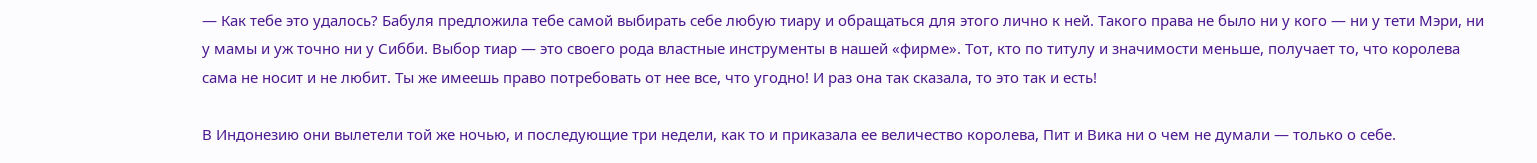— Как тебе это удалось? Бабуля предложила тебе самой выбирать себе любую тиару и обращаться для этого лично к ней. Такого права не было ни у кого — ни у тети Мэри, ни у мамы и уж точно ни у Сибби. Выбор тиар — это своего рода властные инструменты в нашей «фирме». Тот, кто по титулу и значимости меньше, получает то, что королева сама не носит и не любит. Ты же имеешь право потребовать от нее все, что угодно! И раз она так сказала, то это так и есть!

В Индонезию они вылетели той же ночью, и последующие три недели, как то и приказала ее величество королева, Пит и Вика ни о чем не думали — только о себе.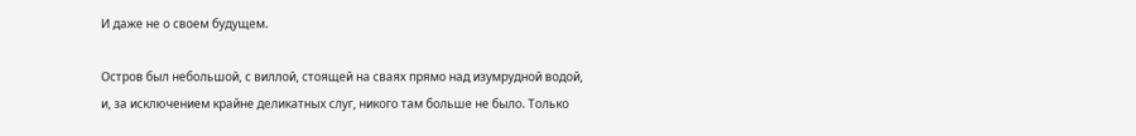И даже не о своем будущем.

Остров был небольшой, с виллой, стоящей на сваях прямо над изумрудной водой, и, за исключением крайне деликатных слуг, никого там больше не было. Только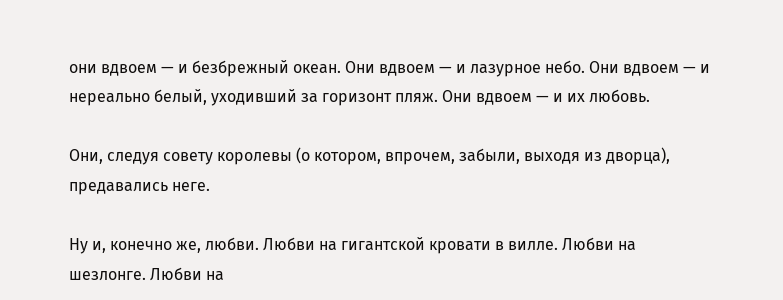они вдвоем — и безбрежный океан. Они вдвоем — и лазурное небо. Они вдвоем — и нереально белый, уходивший за горизонт пляж. Они вдвоем — и их любовь.

Они, следуя совету королевы (о котором, впрочем, забыли, выходя из дворца), предавались неге.

Ну и, конечно же, любви. Любви на гигантской кровати в вилле. Любви на шезлонге. Любви на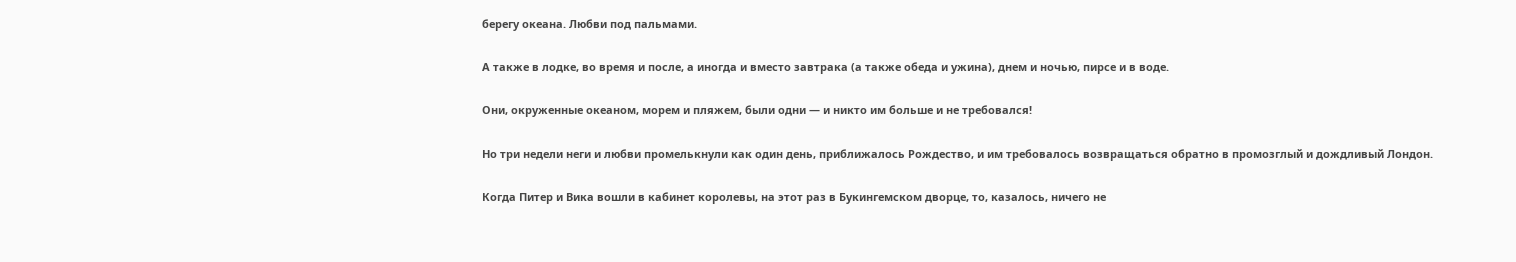берегу океана. Любви под пальмами.

А также в лодке, во время и после, а иногда и вместо завтрака (а также обеда и ужина), днем и ночью, пирсе и в воде.

Они, окруженные океаном, морем и пляжем, были одни — и никто им больше и не требовался!

Но три недели неги и любви промелькнули как один день, приближалось Рождество, и им требовалось возвращаться обратно в промозглый и дождливый Лондон.

Когда Питер и Вика вошли в кабинет королевы, на этот раз в Букингемском дворце, то, казалось, ничего не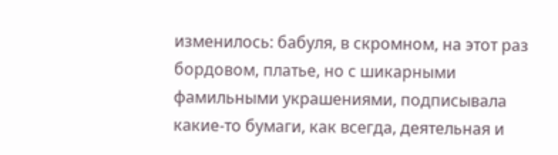изменилось: бабуля, в скромном, на этот раз бордовом, платье, но с шикарными фамильными украшениями, подписывала какие-то бумаги, как всегда, деятельная и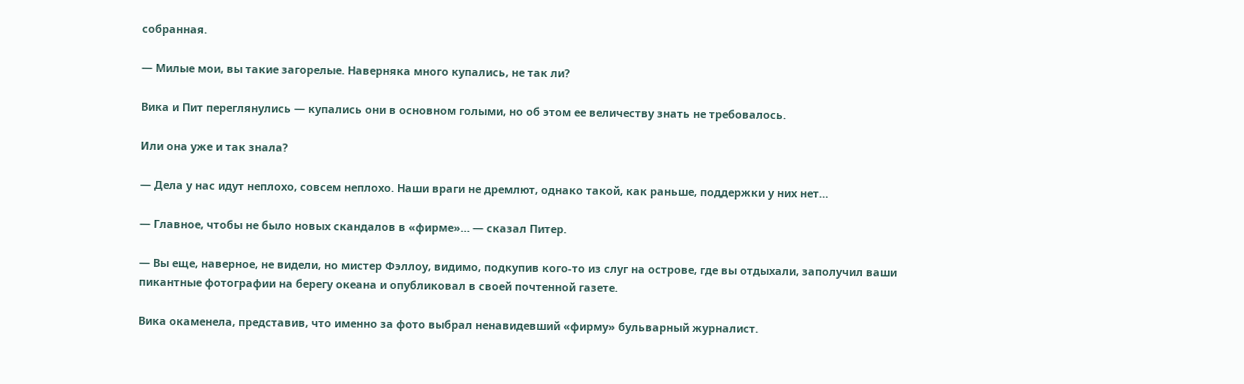собранная.

— Милые мои, вы такие загорелые. Наверняка много купались, не так ли?

Вика и Пит переглянулись — купались они в основном голыми, но об этом ее величеству знать не требовалось.

Или она уже и так знала?

— Дела у нас идут неплохо, совсем неплохо. Наши враги не дремлют, однако такой, как раньше, поддержки у них нет…

— Главное, чтобы не было новых скандалов в «фирме»… — сказал Питер.

— Вы еще, наверное, не видели, но мистер Фэллоу, видимо, подкупив кого-то из слуг на острове, где вы отдыхали, заполучил ваши пикантные фотографии на берегу океана и опубликовал в своей почтенной газете.

Вика окаменела, представив, что именно за фото выбрал ненавидевший «фирму» бульварный журналист.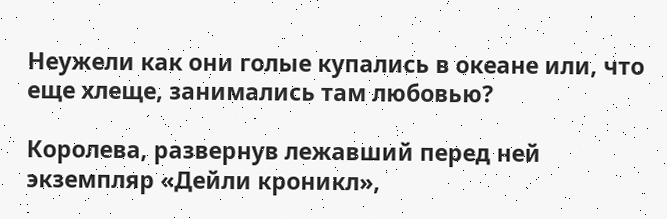Неужели как они голые купались в океане или, что еще хлеще, занимались там любовью?

Королева, развернув лежавший перед ней экземпляр «Дейли кроникл»,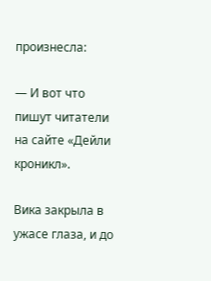произнесла:

— И вот что пишут читатели на сайте «Дейли кроникл».

Вика закрыла в ужасе глаза, и до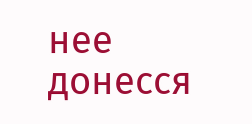нее донесся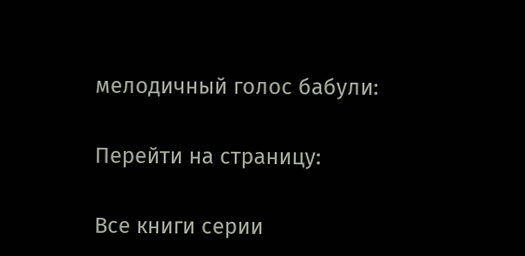мелодичный голос бабули:

Перейти на страницу:

Все книги серии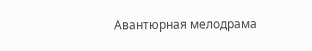Авантюрная мелодрама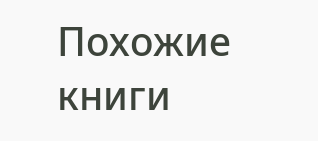Похожие книги